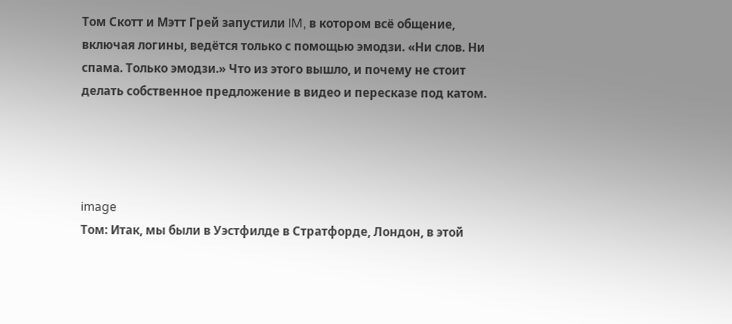Том Скотт и Мэтт Грей запустили IM, в котором всё общение, включая логины, ведётся только с помощью эмодзи. «Ни слов. Ни спама. Только эмодзи.» Что из этого вышло, и почему не стоит делать собственное предложение в видео и пересказе под катом.




image
Том: Итак, мы были в Уэстфилде в Стратфорде, Лондон, в этой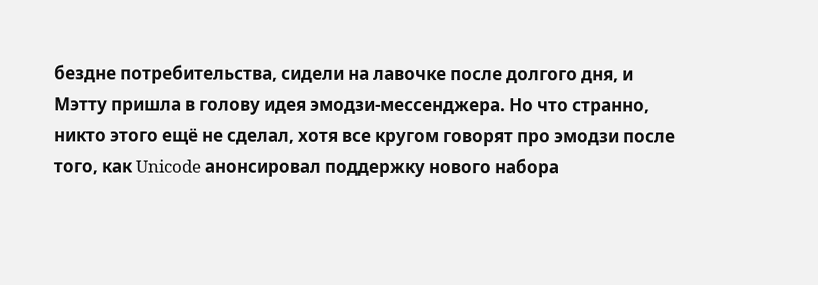бездне потребительства, сидели на лавочке после долгого дня, и Мэтту пришла в голову идея эмодзи-мессенджера. Но что странно, никто этого ещё не сделал, хотя все кругом говорят про эмодзи после того, как Unicode анонсировал поддержку нового набора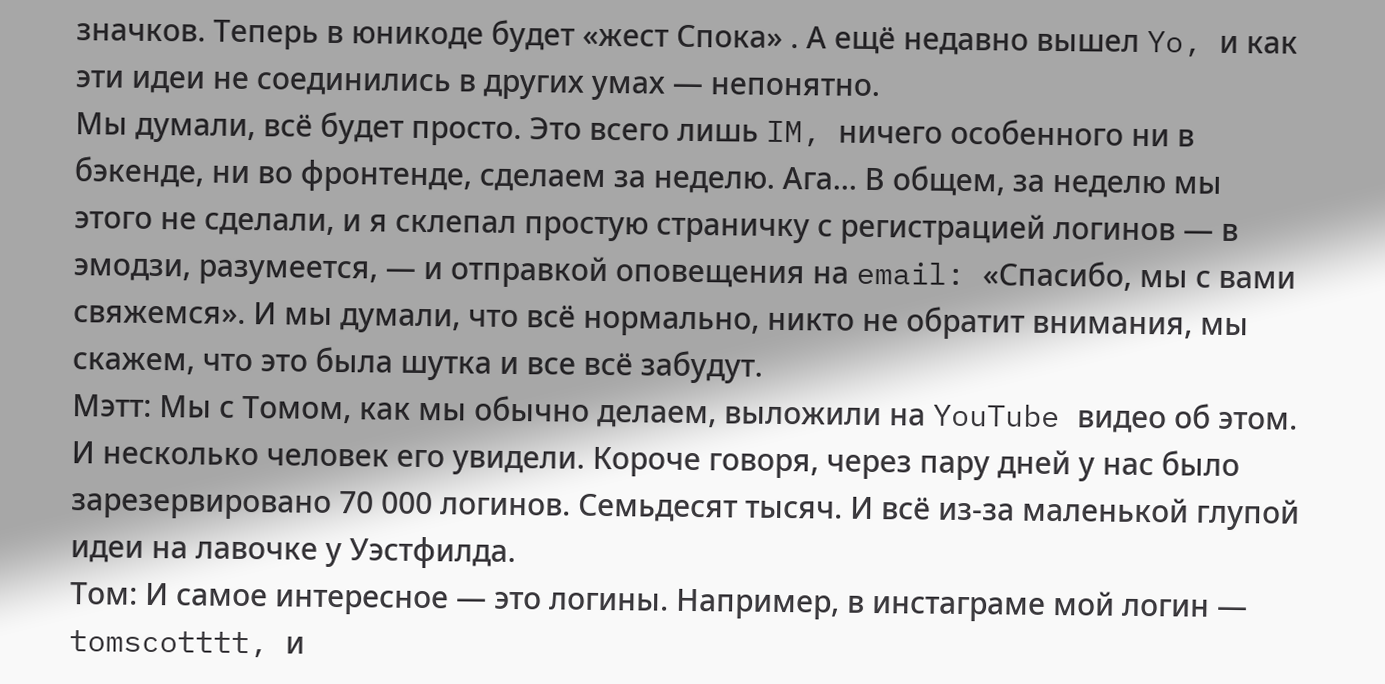значков. Теперь в юникоде будет «жест Спока» . А ещё недавно вышел Yo, и как эти идеи не соединились в других умах — непонятно.
Мы думали, всё будет просто. Это всего лишь IM, ничего особенного ни в бэкенде, ни во фронтенде, сделаем за неделю. Ага… В общем, за неделю мы этого не сделали, и я склепал простую страничку с регистрацией логинов — в эмодзи, разумеется, — и отправкой оповещения на email: «Спасибо, мы с вами свяжемся». И мы думали, что всё нормально, никто не обратит внимания, мы скажем, что это была шутка и все всё забудут.
Мэтт: Мы с Томом, как мы обычно делаем, выложили на YouTube видео об этом. И несколько человек его увидели. Короче говоря, через пару дней у нас было зарезервировано 70 000 логинов. Семьдесят тысяч. И всё из-за маленькой глупой идеи на лавочке у Уэстфилда.
Том: И самое интересное — это логины. Например, в инстаграме мой логин — tomscotttt, и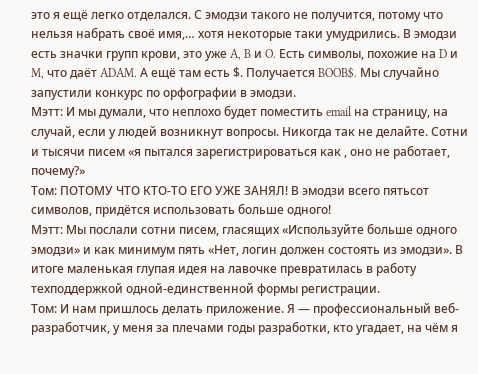это я ещё легко отделался. С эмодзи такого не получится, потому что нельзя набрать своё имя,… хотя некоторые таки умудрились. В эмодзи есть значки групп крови, это уже A, B и O. Есть символы, похожие на D и M, что даёт ADAM. А ещё там есть $. Получается BOOB$. Мы случайно запустили конкурс по орфографии в эмодзи.
Мэтт: И мы думали, что неплохо будет поместить email на страницу, на случай, если у людей возникнут вопросы. Никогда так не делайте. Сотни и тысячи писем «я пытался зарегистрироваться как , оно не работает, почему?»
Том: ПОТОМУ ЧТО КТО-ТО ЕГО УЖЕ ЗАНЯЛ! В эмодзи всего пятьсот символов, придётся использовать больше одного!
Мэтт: Мы послали сотни писем, гласящих «Используйте больше одного эмодзи» и как минимум пять «Нет, логин должен состоять из эмодзи». В итоге маленькая глупая идея на лавочке превратилась в работу техподдержкой одной-единственной формы регистрации.
Том: И нам пришлось делать приложение. Я — профессиональный веб-разработчик, у меня за плечами годы разработки, кто угадает, на чём я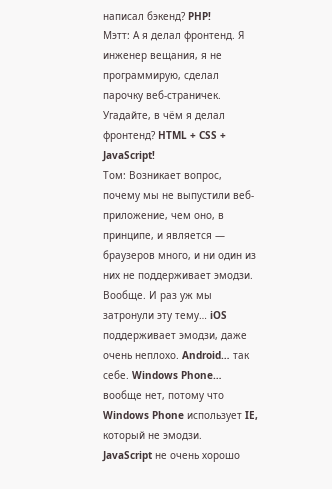написал бэкенд? PHP!
Мэтт: А я делал фронтенд. Я инженер вещания, я не программирую, сделал парочку веб-страничек. Угадайте, в чём я делал фронтенд? HTML + CSS + JavaScript!
Том: Возникает вопрос, почему мы не выпустили веб-приложение, чем оно, в принципе, и является — браузеров много, и ни один из них не поддерживает эмодзи. Вообще. И раз уж мы затронули эту тему… iOS поддерживает эмодзи, даже очень неплохо. Android… так себе. Windows Phone… вообще нет, потому что Windows Phone использует IE, который не эмодзи.
JavaScript не очень хорошо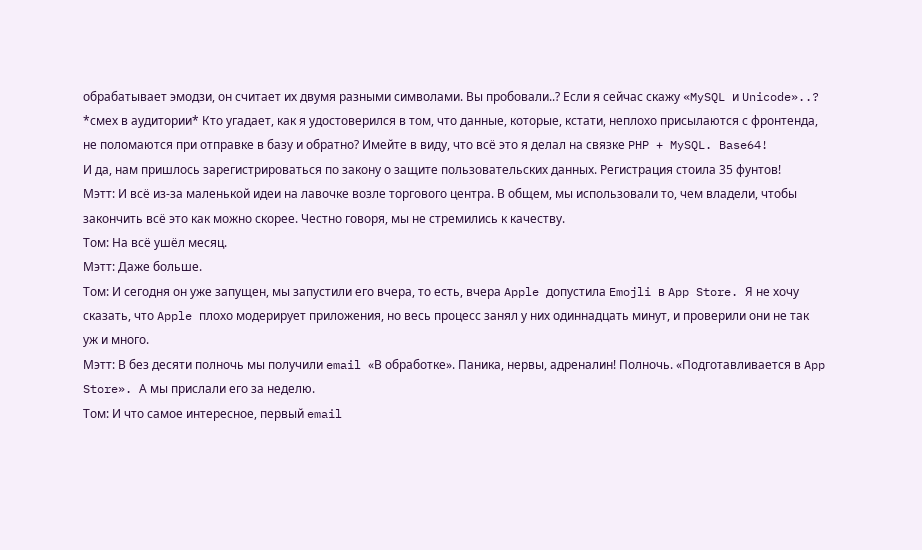обрабатывает эмодзи, он считает их двумя разными символами. Вы пробовали..? Если я сейчас скажу «MySQL и Unicode»..? *смех в аудитории* Кто угадает, как я удостоверился в том, что данные, которые, кстати, неплохо присылаются с фронтенда, не поломаются при отправке в базу и обратно? Имейте в виду, что всё это я делал на связке PHP + MySQL. Base64!
И да, нам пришлось зарегистрироваться по закону о защите пользовательских данных. Регистрация стоила 35 фунтов!
Мэтт: И всё из-за маленькой идеи на лавочке возле торгового центра. В общем, мы использовали то, чем владели, чтобы закончить всё это как можно скорее. Честно говоря, мы не стремились к качеству.
Том: На всё ушёл месяц.
Мэтт: Даже больше.
Том: И сегодня он уже запущен, мы запустили его вчера, то есть, вчера Apple допустила Emojli в App Store. Я не хочу сказать, что Apple плохо модерирует приложения, но весь процесс занял у них одиннадцать минут, и проверили они не так уж и много.
Мэтт: В без десяти полночь мы получили email «В обработке». Паника, нервы, адреналин! Полночь. «Подготавливается в App Store». А мы прислали его за неделю.
Том: И что самое интересное, первый email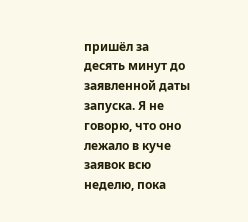пришёл за десять минут до заявленной даты запуска. Я не говорю, что оно лежало в куче заявок всю неделю, пока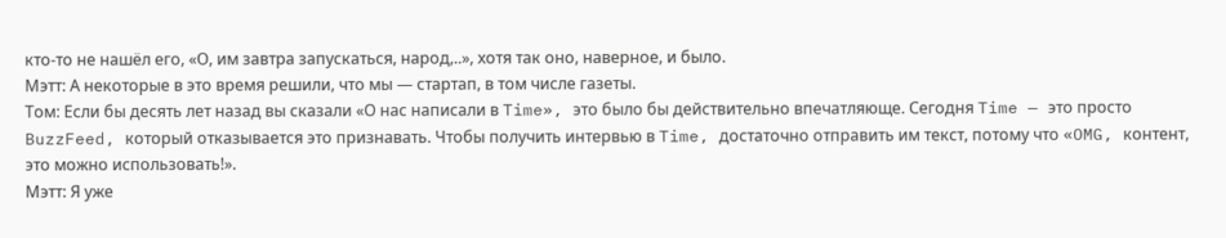кто-то не нашёл его, «О, им завтра запускаться, народ,..», хотя так оно, наверное, и было.
Мэтт: А некоторые в это время решили, что мы — стартап, в том числе газеты.
Том: Если бы десять лет назад вы сказали «О нас написали в Time», это было бы действительно впечатляюще. Сегодня Time — это просто BuzzFeed, который отказывается это признавать. Чтобы получить интервью в Time, достаточно отправить им текст, потому что «OMG, контент, это можно использовать!».
Мэтт: Я уже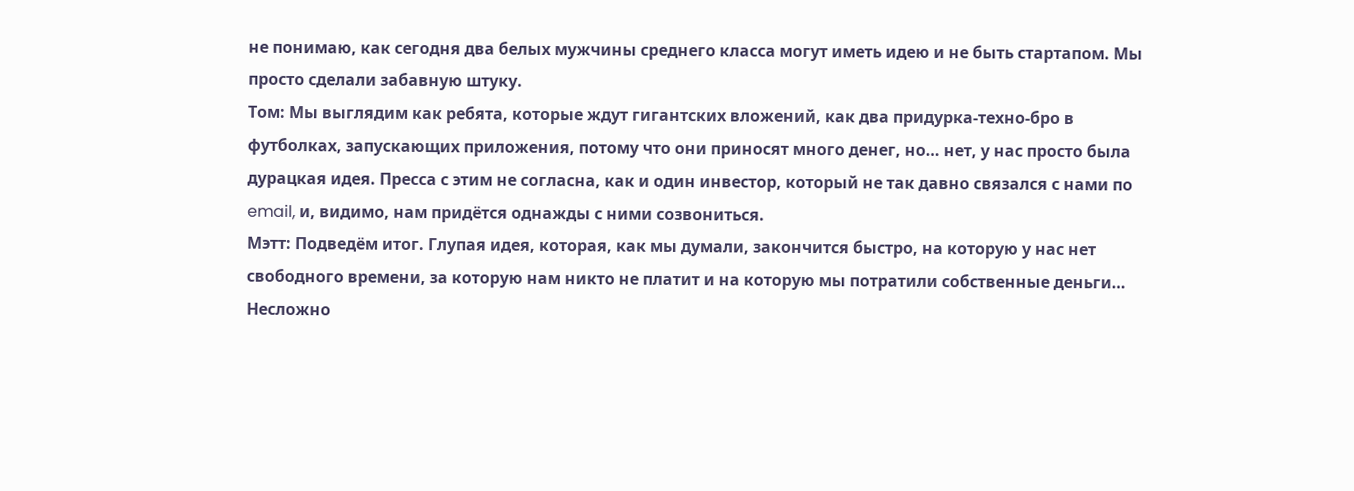не понимаю, как сегодня два белых мужчины среднего класса могут иметь идею и не быть стартапом. Мы просто сделали забавную штуку.
Том: Мы выглядим как ребята, которые ждут гигантских вложений, как два придурка-техно-бро в футболках, запускающих приложения, потому что они приносят много денег, но… нет, у нас просто была дурацкая идея. Пресса с этим не согласна, как и один инвестор, который не так давно связался с нами по email, и, видимо, нам придётся однажды с ними созвониться.
Мэтт: Подведём итог. Глупая идея, которая, как мы думали, закончится быстро, на которую у нас нет свободного времени, за которую нам никто не платит и на которую мы потратили собственные деньги… Несложно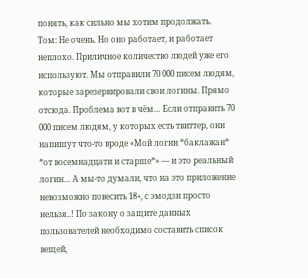понять, как сильно мы хотим продолжать.
Том: Не очень. Но оно работает, и работает неплохо. Приличное количество людей уже его используют. Мы отправили 70 000 писем людям, которые зарезервировали свои логины. Прямо отсюда. Проблема вот в чём… Если отправить 70 000 писем людям, у которых есть твиттер, они напишут что-то вроде «Мой логин *баклажан* *от восемнадцати и старше*» — и это реальный логин… А мы-то думали, что на это приложение невозможно повесить 18+, с эмодзи просто нельзя..! По закону о защите данных пользователей необходимо составить список вещей,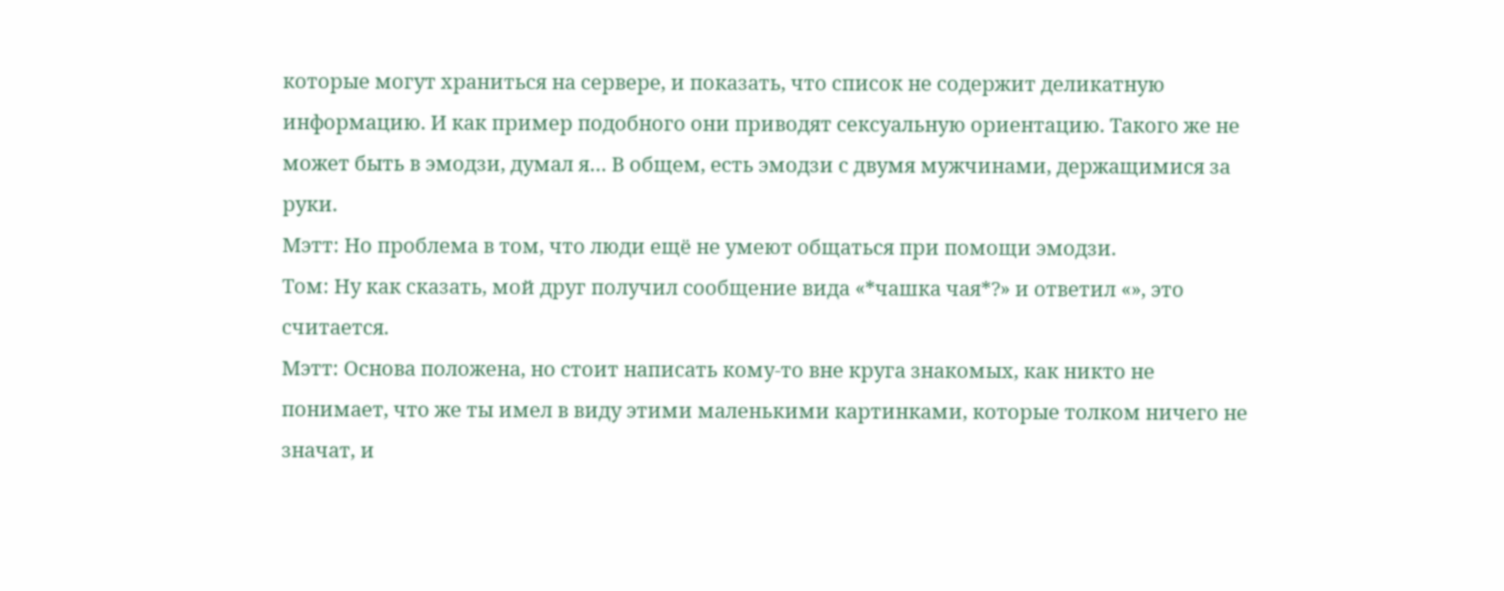которые могут храниться на сервере, и показать, что список не содержит деликатную информацию. И как пример подобного они приводят сексуальную ориентацию. Такого же не может быть в эмодзи, думал я… В общем, есть эмодзи с двумя мужчинами, держащимися за руки.
Мэтт: Но проблема в том, что люди ещё не умеют общаться при помощи эмодзи.
Том: Ну как сказать, мой друг получил сообщение вида «*чашка чая*?» и ответил «», это считается.
Мэтт: Основа положена, но стоит написать кому-то вне круга знакомых, как никто не понимает, что же ты имел в виду этими маленькими картинками, которые толком ничего не значат, и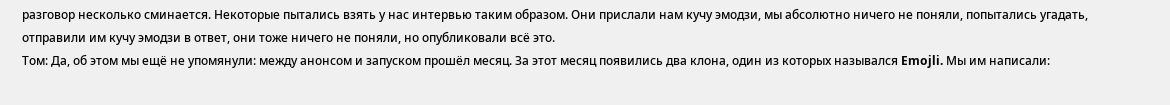разговор несколько сминается. Некоторые пытались взять у нас интервью таким образом. Они прислали нам кучу эмодзи, мы абсолютно ничего не поняли, попытались угадать, отправили им кучу эмодзи в ответ, они тоже ничего не поняли, но опубликовали всё это.
Том: Да, об этом мы ещё не упомянули: между анонсом и запуском прошёл месяц. За этот месяц появились два клона, один из которых назывался Emojli. Мы им написали: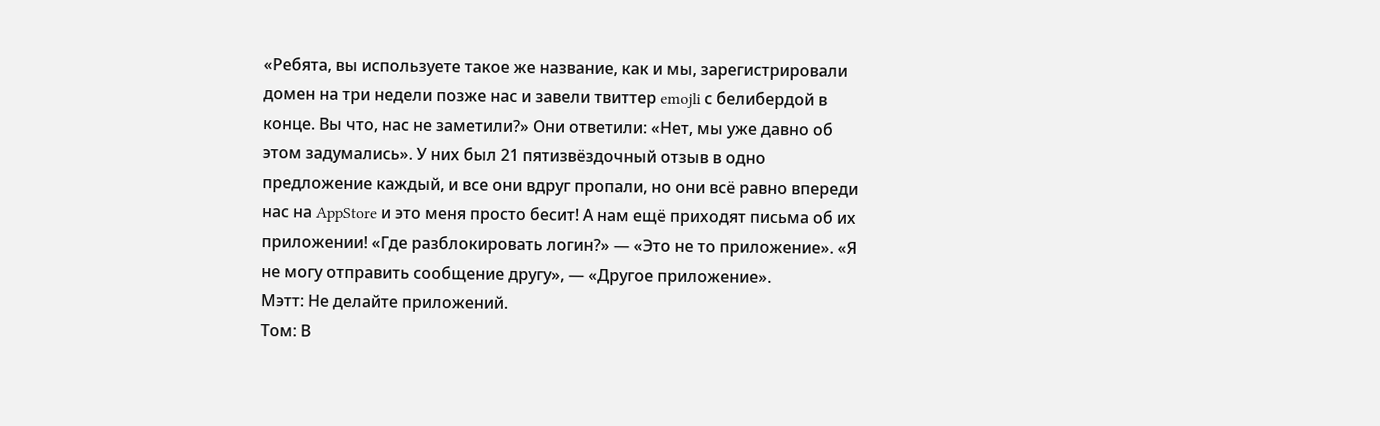«Ребята, вы используете такое же название, как и мы, зарегистрировали домен на три недели позже нас и завели твиттер emojli с белибердой в конце. Вы что, нас не заметили?» Они ответили: «Нет, мы уже давно об этом задумались». У них был 21 пятизвёздочный отзыв в одно предложение каждый, и все они вдруг пропали, но они всё равно впереди нас на AppStore и это меня просто бесит! А нам ещё приходят письма об их приложении! «Где разблокировать логин?» — «Это не то приложение». «Я не могу отправить сообщение другу», — «Другое приложение».
Мэтт: Не делайте приложений.
Том: В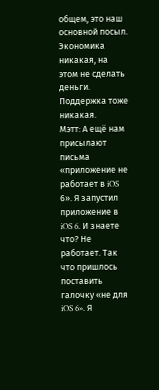общем, это наш основной посыл. Экономика никакая, на этом не сделать деньги. Поддержка тоже никакая.
Мэтт: А ещё нам присылают письма «приложение не работает в iOS 6». Я запустил приложение в iOS 6. И знаете что? Не работает. Так что пришлось поставить галочку «не для iOS 6». Я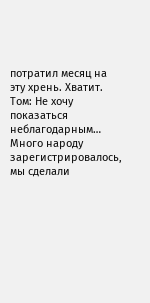потратил месяц на эту хрень. Хватит.
Том: Не хочу показаться неблагодарным… Много народу зарегистрировалось, мы сделали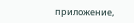приложение,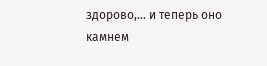здорово,… и теперь оно камнем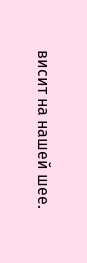висит на нашей шее.